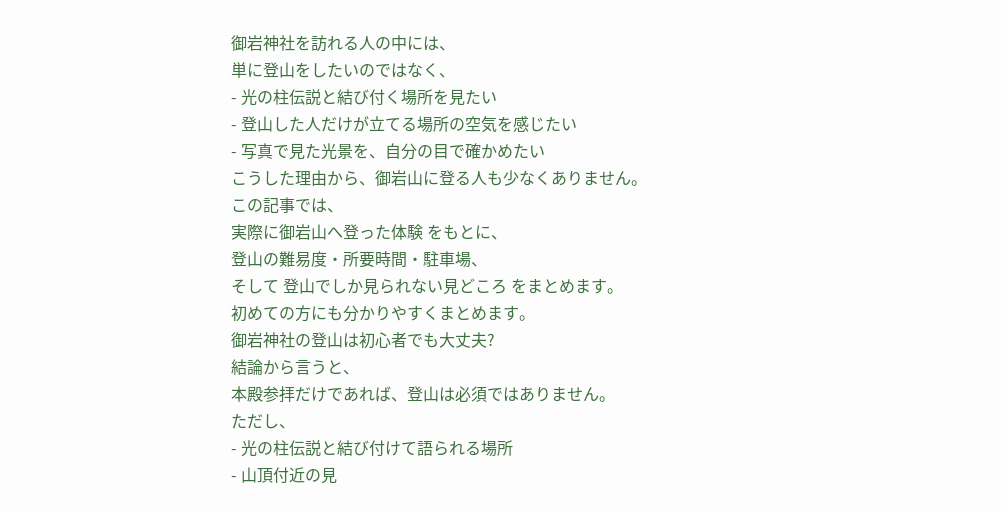御岩神社を訪れる人の中には、
単に登山をしたいのではなく、
- 光の柱伝説と結び付く場所を見たい
- 登山した人だけが立てる場所の空気を感じたい
- 写真で見た光景を、自分の目で確かめたい
こうした理由から、御岩山に登る人も少なくありません。
この記事では、
実際に御岩山へ登った体験 をもとに、
登山の難易度・所要時間・駐車場、
そして 登山でしか見られない見どころ をまとめます。
初めての方にも分かりやすくまとめます。
御岩神社の登山は初心者でも大丈夫?
結論から言うと、
本殿参拝だけであれば、登山は必須ではありません。
ただし、
- 光の柱伝説と結び付けて語られる場所
- 山頂付近の見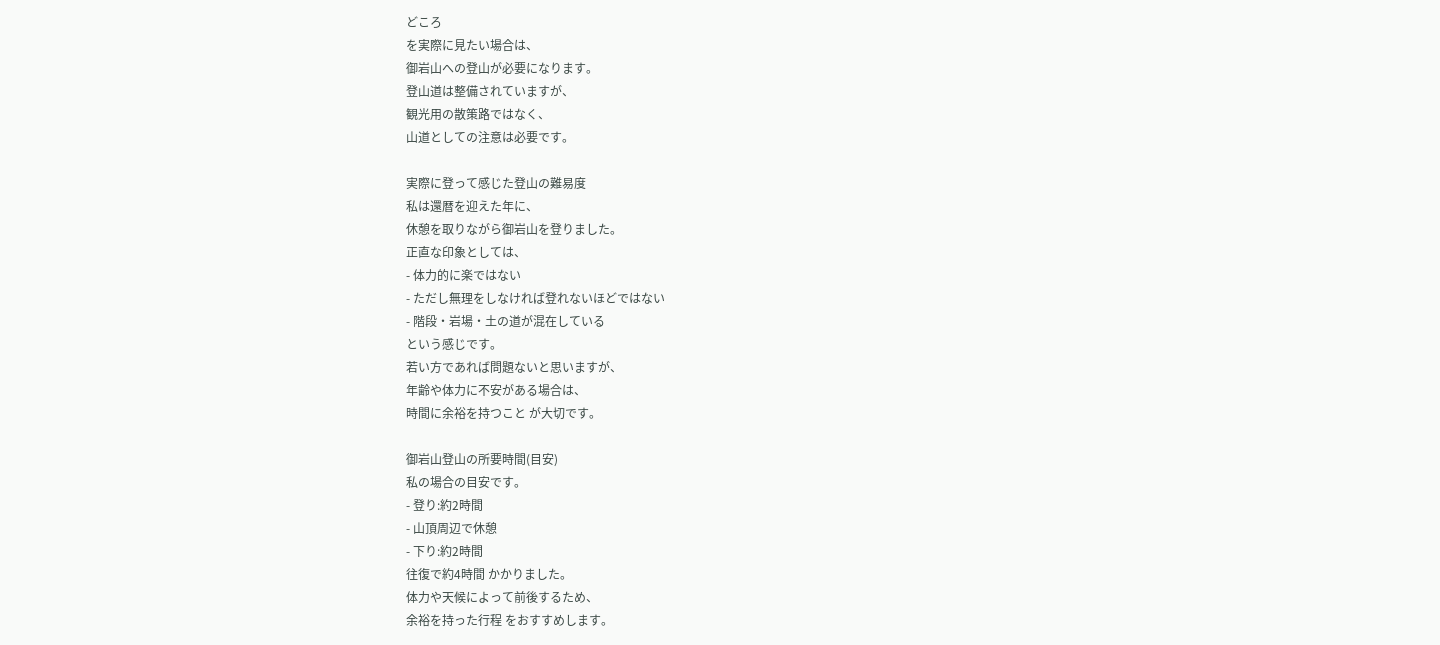どころ
を実際に見たい場合は、
御岩山への登山が必要になります。
登山道は整備されていますが、
観光用の散策路ではなく、
山道としての注意は必要です。

実際に登って感じた登山の難易度
私は還暦を迎えた年に、
休憩を取りながら御岩山を登りました。
正直な印象としては、
- 体力的に楽ではない
- ただし無理をしなければ登れないほどではない
- 階段・岩場・土の道が混在している
という感じです。
若い方であれば問題ないと思いますが、
年齢や体力に不安がある場合は、
時間に余裕を持つこと が大切です。

御岩山登山の所要時間(目安)
私の場合の目安です。
- 登り:約2時間
- 山頂周辺で休憩
- 下り:約2時間
往復で約4時間 かかりました。
体力や天候によって前後するため、
余裕を持った行程 をおすすめします。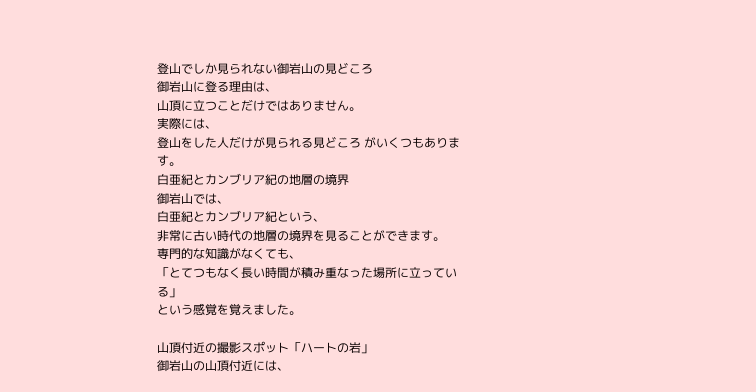登山でしか見られない御岩山の見どころ
御岩山に登る理由は、
山頂に立つことだけではありません。
実際には、
登山をした人だけが見られる見どころ がいくつもあります。
白亜紀とカンブリア紀の地層の境界
御岩山では、
白亜紀とカンブリア紀という、
非常に古い時代の地層の境界を見ることができます。
専門的な知識がなくても、
「とてつもなく長い時間が積み重なった場所に立っている」
という感覚を覚えました。

山頂付近の撮影スポット「ハートの岩」
御岩山の山頂付近には、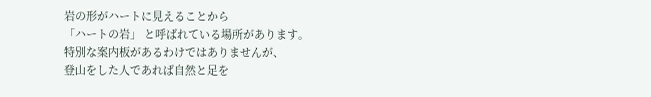岩の形がハートに見えることから
「ハートの岩」 と呼ばれている場所があります。
特別な案内板があるわけではありませんが、
登山をした人であれば自然と足を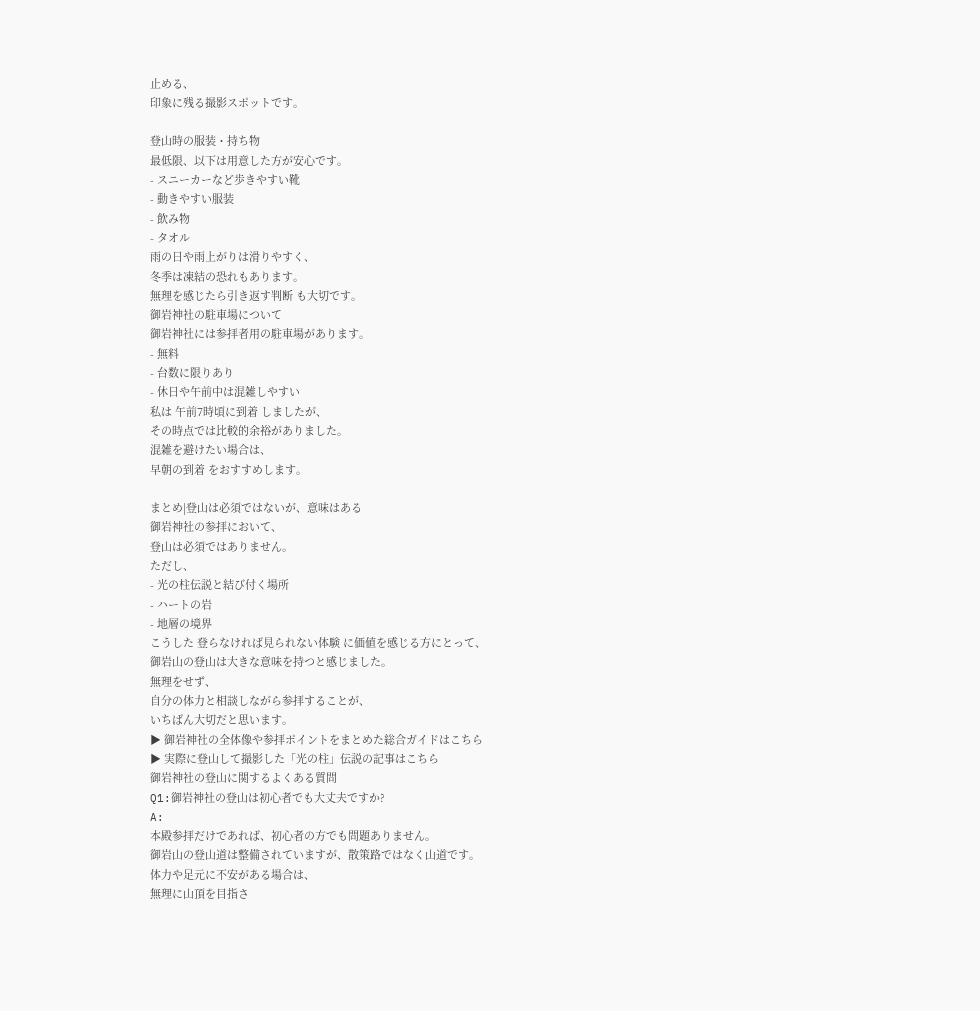止める、
印象に残る撮影スポットです。

登山時の服装・持ち物
最低限、以下は用意した方が安心です。
- スニーカーなど歩きやすい靴
- 動きやすい服装
- 飲み物
- タオル
雨の日や雨上がりは滑りやすく、
冬季は凍結の恐れもあります。
無理を感じたら引き返す判断 も大切です。
御岩神社の駐車場について
御岩神社には参拝者用の駐車場があります。
- 無料
- 台数に限りあり
- 休日や午前中は混雑しやすい
私は 午前7時頃に到着 しましたが、
その時点では比較的余裕がありました。
混雑を避けたい場合は、
早朝の到着 をおすすめします。

まとめ|登山は必須ではないが、意味はある
御岩神社の参拝において、
登山は必須ではありません。
ただし、
- 光の柱伝説と結び付く場所
- ハートの岩
- 地層の境界
こうした 登らなければ見られない体験 に価値を感じる方にとって、
御岩山の登山は大きな意味を持つと感じました。
無理をせず、
自分の体力と相談しながら参拝することが、
いちばん大切だと思います。
▶ 御岩神社の全体像や参拝ポイントをまとめた総合ガイドはこちら
▶ 実際に登山して撮影した「光の柱」伝説の記事はこちら
御岩神社の登山に関するよくある質問
Q1:御岩神社の登山は初心者でも大丈夫ですか?
A:
本殿参拝だけであれば、初心者の方でも問題ありません。
御岩山の登山道は整備されていますが、散策路ではなく山道です。
体力や足元に不安がある場合は、
無理に山頂を目指さ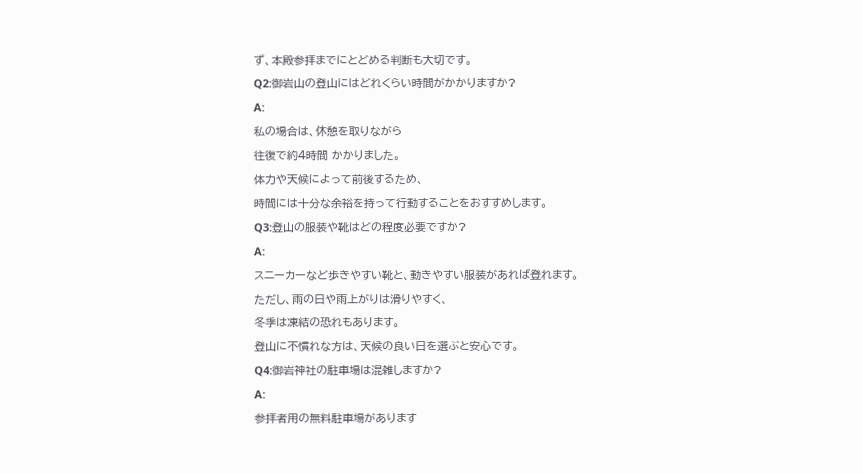ず、本殿参拝までにとどめる判断も大切です。
Q2:御岩山の登山にはどれくらい時間がかかりますか?
A:
私の場合は、休憩を取りながら
往復で約4時間 かかりました。
体力や天候によって前後するため、
時間には十分な余裕を持って行動することをおすすめします。
Q3:登山の服装や靴はどの程度必要ですか?
A:
スニーカーなど歩きやすい靴と、動きやすい服装があれば登れます。
ただし、雨の日や雨上がりは滑りやすく、
冬季は凍結の恐れもあります。
登山に不慣れな方は、天候の良い日を選ぶと安心です。
Q4:御岩神社の駐車場は混雑しますか?
A:
参拝者用の無料駐車場があります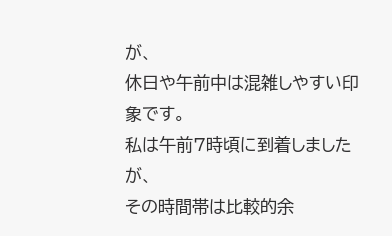が、
休日や午前中は混雑しやすい印象です。
私は午前7時頃に到着しましたが、
その時間帯は比較的余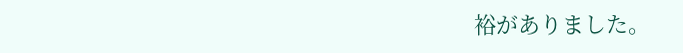裕がありました。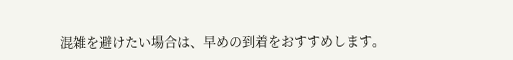混雑を避けたい場合は、早めの到着をおすすめします。